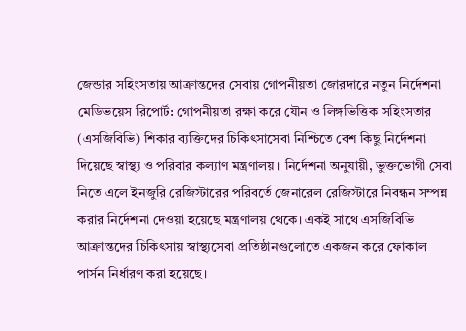জেন্ডার সহিংসতায় আক্রান্তদের সেবায় গোপনীয়তা জোরদারে নতুন নির্দেশনা
মেডিভয়েস রিপোর্ট: গোপনীয়তা রক্ষা করে যৌন ও লিঙ্গভিত্তিক সহিংসতার (এসজিবিভি) শিকার ব্যক্তিদের চিকিৎসাসেবা নিশ্চিতে বেশ কিছু নির্দেশনা দিয়েছে স্বাস্থ্য ও পরিবার কল্যাণ মন্ত্রণালয়। নির্দেশনা অনুযায়ী, ভুক্তভোগী সেবা নিতে এলে ইনজুরি রেজিস্টারের পরিবর্তে জেনারেল রেজিস্টারে নিবন্ধন সম্পন্ন করার নির্দেশনা দেওয়া হয়েছে মন্ত্রণালয় থেকে। একই সাথে এসজিবিভি আক্রান্তদের চিকিৎসায় স্বাস্থ্যসেবা প্রতিষ্ঠানগুলোতে একজন করে ফোকাল পার্সন নির্ধারণ করা হয়েছে।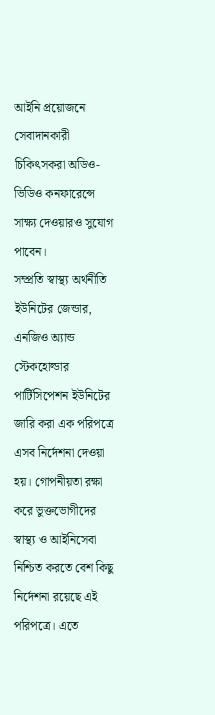আইনি প্রয়োজনে সেবাদানকারী চিকিৎসকরা অডিও-ভিডিও কনফারেন্সে সাক্ষ্য দেওয়ারও সুযোগ পাবেন।
সম্প্রতি স্বাস্থ্য অর্থনীতি ইউনিটের জেন্ডার, এনজিও অ্যান্ড স্টেকহোল্ডার পার্টিসিপেশন ইউনিটের জারি করা এক পরিপত্রে এসব নির্দেশনা দেওয়া হয়। গোপনীয়তা রক্ষা করে ভুক্তভোগীদের স্বাস্থ্য ও আইনিসেবা নিশ্চিত করতে বেশ কিছু নির্দেশনা রয়েছে এই পরিপত্রে। এতে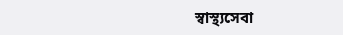স্বাস্থ্যসেবা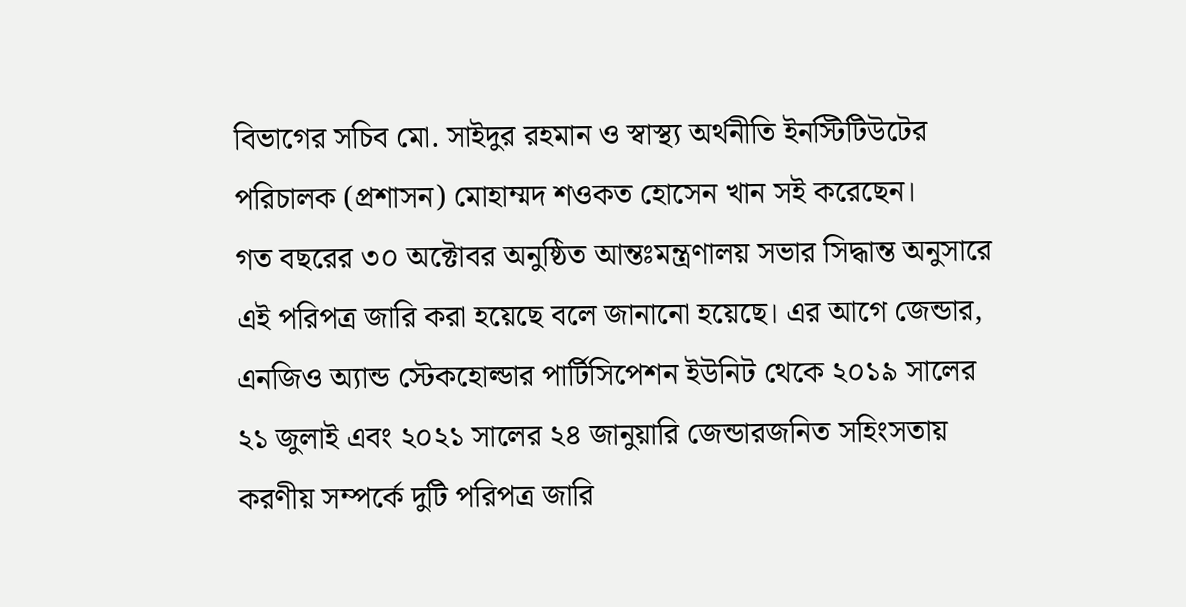বিভাগের সচিব মো. সাইদুর রহমান ও স্বাস্থ্য অর্থনীতি ইনস্টিটিউটের পরিচালক (প্রশাসন) মোহাম্মদ শওকত হোসেন খান সই করেছেন।
গত বছরের ৩০ অক্টোবর অনুষ্ঠিত আন্তঃমন্ত্রণালয় সভার সিদ্ধান্ত অনুসারে এই পরিপত্র জারি করা হয়েছে বলে জানানো হয়েছে। এর আগে জেন্ডার, এনজিও অ্যান্ড স্টেকহোল্ডার পার্টিসিপেশন ইউনিট থেকে ২০১৯ সালের ২১ জুলাই এবং ২০২১ সালের ২৪ জানুয়ারি জেন্ডারজনিত সহিংসতায় করণীয় সম্পর্কে দুটি পরিপত্র জারি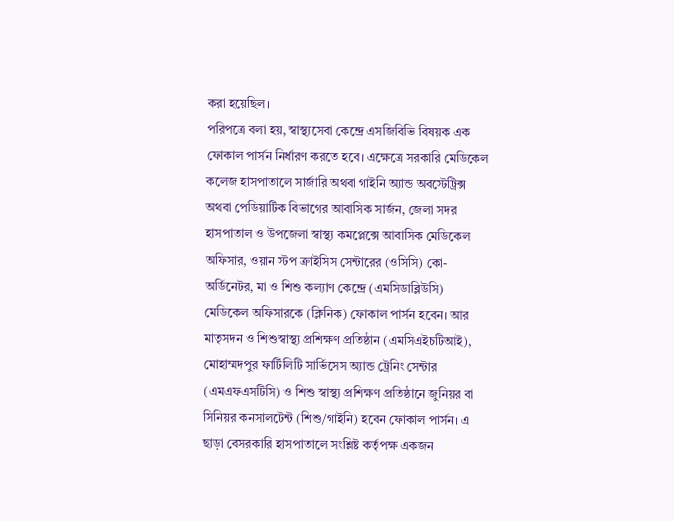করা হয়েছিল।
পরিপত্রে বলা হয়, স্বাস্থ্যসেবা কেন্দ্রে এসজিবিভি বিষয়ক এক ফোকাল পার্সন নির্ধারণ করতে হবে। এক্ষেত্রে সরকারি মেডিকেল কলেজ হাসপাতালে সার্জারি অথবা গাইনি অ্যান্ড অবস্টেট্রিক্স অথবা পেডিয়ার্টিক বিভাগের আবাসিক সার্জন, জেলা সদর হাসপাতাল ও উপজেলা স্বাস্থ্য কমপ্লেক্সে আবাসিক মেডিকেল অফিসার, ওয়ান স্টপ ক্রাইসিস সেন্টারের (ওসিসি) কো-অর্ডিনেটর, মা ও শিশু কল্যাণ কেন্দ্রে (এমসিডাব্লিউসি) মেডিকেল অফিসারকে (ক্লিনিক) ফোকাল পার্সন হবেন। আর মাতৃসদন ও শিশুস্বাস্থ্য প্রশিক্ষণ প্রতিষ্ঠান (এমসিএইচটিআই), মোহাম্মদপুর ফার্টিলিটি সার্ভিসেস অ্যান্ড ট্রেনিং সেন্টার (এমএফএসটিসি) ও শিশু স্বাস্থ্য প্রশিক্ষণ প্রতিষ্ঠানে জুনিয়র বা সিনিয়র কনসালটেন্ট (শিশু/গাইনি) হবেন ফোকাল পার্সন। এ ছাড়া বেসরকারি হাসপাতালে সংশ্লিষ্ট কর্তৃপক্ষ একজন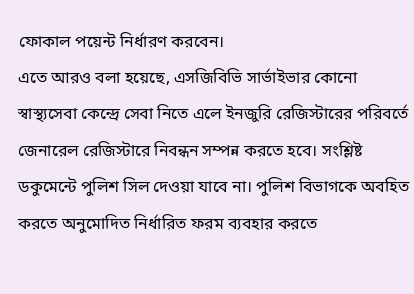ফোকাল পয়েন্ট নির্ধারণ করবেন।
এতে আরও বলা হয়েছে, এসজিবিভি সার্ভাইভার কোনো স্বাস্থ্যসেবা কেন্দ্রে সেবা নিতে এলে ইনজুরি রেজিস্টারের পরিবর্তে জেনারেল রেজিস্টারে নিবন্ধন সম্পন্ন করতে হবে। সংশ্লিষ্ট ডকুমেন্টে পুলিশ সিল দেওয়া যাবে না। পুলিশ বিভাগকে অবহিত করতে অনুমোদিত নির্ধারিত ফরম ব্যবহার করতে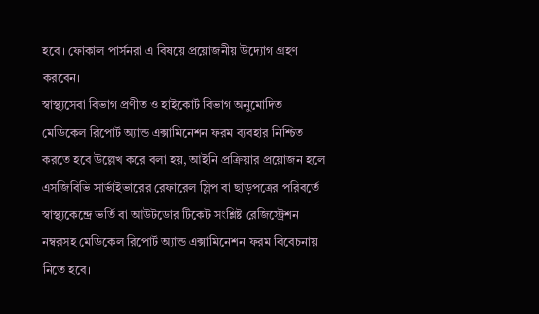হবে। ফোকাল পার্সনরা এ বিষয়ে প্রয়োজনীয় উদ্যোগ গ্রহণ করবেন।
স্বাস্থ্যসেবা বিভাগ প্রণীত ও হাইকোর্ট বিভাগ অনুমোদিত মেডিকেল রিপোর্ট অ্যান্ড এক্সামিনেশন ফরম ব্যবহার নিশ্চিত করতে হবে উল্লেখ করে বলা হয়, আইনি প্রক্রিয়ার প্রয়োজন হলে এসজিবিভি সার্ভাইভারের রেফারেল স্লিপ বা ছাড়পত্রের পরিবর্তে স্বাস্থ্যকেন্দ্রে ভর্তি বা আউটডোর টিকেট সংশ্লিষ্ট রেজিস্ট্রেশন নম্বরসহ মেডিকেল রিপোর্ট অ্যান্ড এক্সামিনেশন ফরম বিবেচনায় নিতে হবে।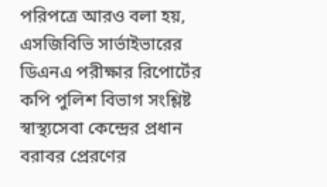পরিপত্রে আরও বলা হয়, এসজিবিভি সার্ভাইভারের ডিএনএ পরীক্ষার রিপোর্টের কপি পুলিশ বিভাগ সংশ্লিষ্ট স্বাস্থ্যসেবা কেন্দ্রের প্রধান বরাবর প্রেরণের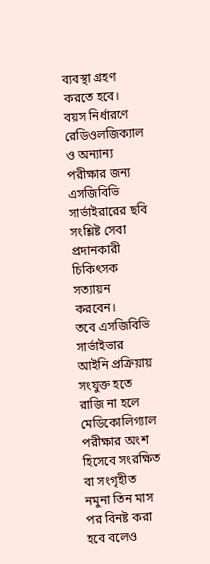ব্যবস্থা গ্রহণ করতে হবে। বয়স নির্ধারণে রেডিওলজিক্যাল ও অন্যান্য পরীক্ষার জন্য এসজিবিভি সার্ভাইরারের ছবি সংশ্লিষ্ট সেবা প্রদানকারী চিকিৎসক সত্যায়ন করবেন।
তবে এসজিবিভি সার্ভাইভার আইনি প্রক্রিয়ায় সংযুক্ত হতে রাজি না হলে মেডিকোলিগ্যাল পরীক্ষার অংশ হিসেবে সংরক্ষিত বা সংগৃহীত নমুনা তিন মাস পর বিনষ্ট করা হবে বলেও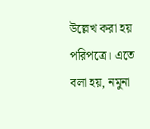উল্লেখ করা হয় পরিপত্রে। এতে বলা হয়, নমুনা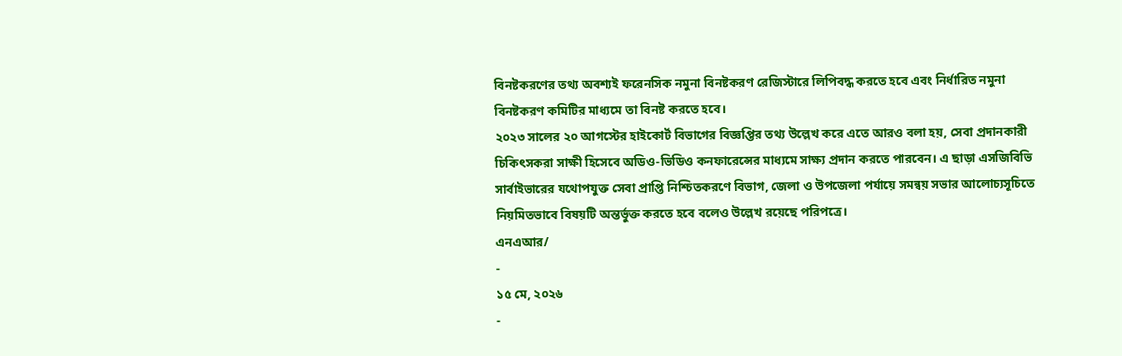বিনষ্টকরণের তথ্য অবশ্যই ফরেনসিক নমুনা বিনষ্টকরণ রেজিস্টারে লিপিবদ্ধ করতে হবে এবং নির্ধারিত নমুনা বিনষ্টকরণ কমিটির মাধ্যমে তা বিনষ্ট করতে হবে।
২০২৩ সালের ২০ আগস্টের হাইকোর্ট বিভাগের বিজ্ঞপ্তির তথ্য উল্লেখ করে এতে আরও বলা হয়, সেবা প্রদানকারী চিকিৎসকরা সাক্ষী হিসেবে অডিও-ভিডিও কনফারেন্সের মাধ্যমে সাক্ষ্য প্রদান করতে পারবেন। এ ছাড়া এসজিবিভি সার্বাইভারের যথোপযুক্ত সেবা প্রাপ্তি নিশ্চিতকরণে বিভাগ, জেলা ও উপজেলা পর্যায়ে সমন্বয় সভার আলোচ্যসূচিতে নিয়মিতভাবে বিষয়টি অন্তর্ভুক্ত করতে হবে বলেও উল্লেখ রয়েছে পরিপত্রে।
এনএআর/
-
১৫ মে, ২০২৬
-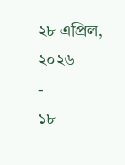২৮ এপ্রিল, ২০২৬
-
১৮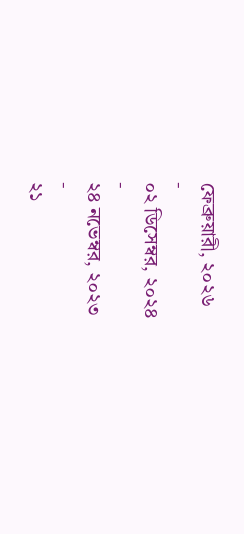ফেব্রুয়ারী, ২০২৬
-
০২ ডিসেম্বর, ২০২৪
-
২৪ নভেম্বর, ২০২৩
-
২১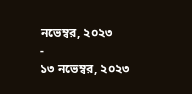নভেম্বর, ২০২৩
-
১৩ নভেম্বর, ২০২৩